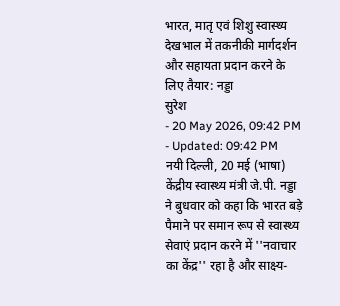भारत, मातृ एवं शिशु स्वास्थ्य देखभाल में तकनीकी मार्गदर्शन और सहायता प्रदान करने के लिए तैयार: नड्डा
सुरेश
- 20 May 2026, 09:42 PM
- Updated: 09:42 PM
नयी दिल्ली, 20 मई (भाषा) केंद्रीय स्वास्थ्य मंत्री जे.पी. नड्डा ने बुधवार को कहा कि भारत बड़े पैमाने पर समान रूप से स्वास्थ्य सेवाएं प्रदान करने में ''नवाचार का केंद्र'' रहा है और साक्ष्य-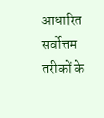आधारित सर्वोत्तम तरीकों के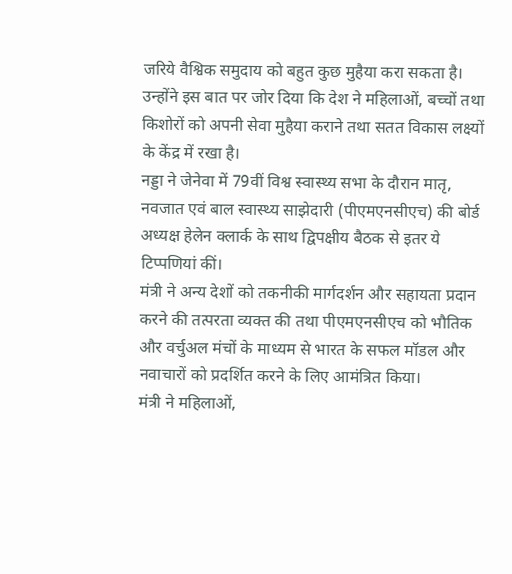जरिये वैश्विक समुदाय को बहुत कुछ मुहैया करा सकता है।
उन्होंने इस बात पर जोर दिया कि देश ने महिलाओं, बच्चों तथा किशोरों को अपनी सेवा मुहैया कराने तथा सतत विकास लक्ष्यों के केंद्र में रखा है।
नड्डा ने जेनेवा में 79वीं विश्व स्वास्थ्य सभा के दौरान मातृ, नवजात एवं बाल स्वास्थ्य साझेदारी (पीएमएनसीएच) की बोर्ड अध्यक्ष हेलेन क्लार्क के साथ द्विपक्षीय बैठक से इतर ये टिप्पणियां कीं।
मंत्री ने अन्य देशों को तकनीकी मार्गदर्शन और सहायता प्रदान करने की तत्परता व्यक्त की तथा पीएमएनसीएच को भौतिक और वर्चुअल मंचों के माध्यम से भारत के सफल मॉडल और नवाचारों को प्रदर्शित करने के लिए आमंत्रित किया।
मंत्री ने महिलाओं,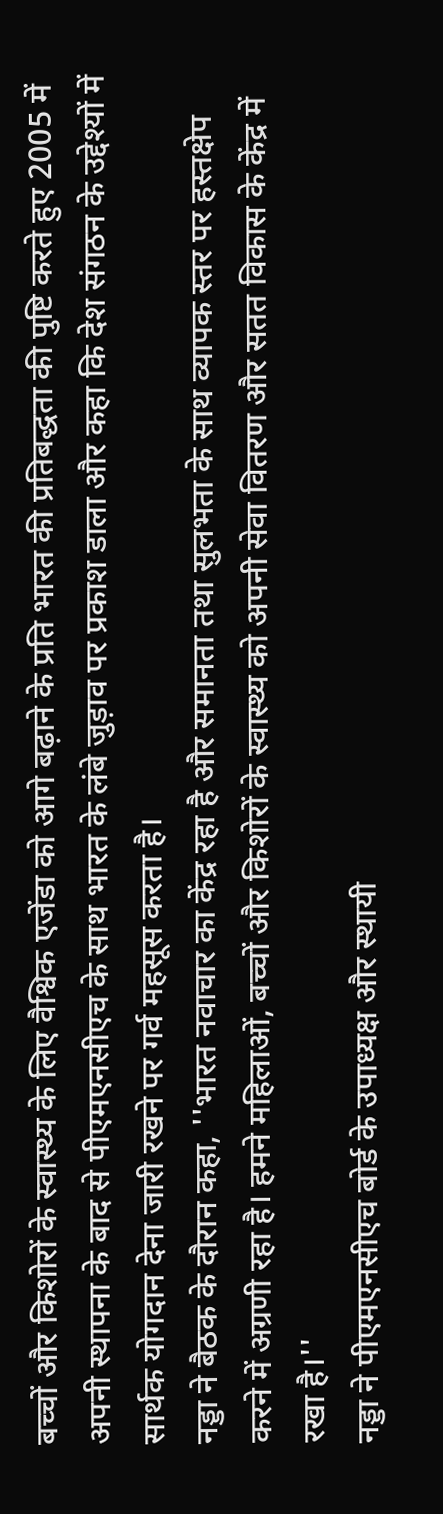बच्चों और किशोरों के स्वास्थ्य के लिए वैश्विक एजेंडा को आगे बढ़ाने के प्रति भारत की प्रतिबद्धता की पुष्टि करते हुए 2005 में अपनी स्थापना के बाद से पीएमएनसीएच के साथ भारत के लंबे जुड़ाव पर प्रकाश डाला और कहा कि देश संगठन के उद्देश्यों में सार्थक योगदान देना जारी रखने पर गर्व महसूस करता है।
नड्डा ने बैठक के दौरान कहा, ''भारत नवाचार का केंद्र रहा है और समानता तथा सुलभता के साथ व्यापक स्तर पर हस्तक्षेप करने में अग्रणी रहा है। हमने महिलाओं, बच्चों और किशोरों के स्वास्थ्य को अपनी सेवा वितरण और सतत विकास के केंद्र में रखा है।''
नड्डा ने पीएमएनसीएच बोर्ड के उपाध्यक्ष और स्थायी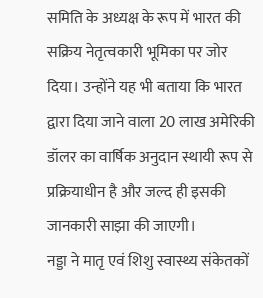समिति के अध्यक्ष के रूप में भारत की सक्रिय नेतृत्वकारी भूमिका पर जोर दिया। उन्होंने यह भी बताया कि भारत द्वारा दिया जाने वाला 20 लाख अमेरिकी डॉलर का वार्षिक अनुदान स्थायी रूप से प्रक्रियाधीन है और जल्द ही इसकी जानकारी साझा की जाएगी।
नड्डा ने मातृ एवं शिशु स्वास्थ्य संकेतकों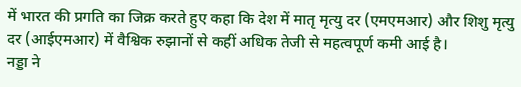में भारत की प्रगति का जिक्र करते हुए कहा कि देश में मातृ मृत्यु दर (एमएमआर) और शिशु मृत्यु दर (आईएमआर) में वैश्विक रुझानों से कहीं अधिक तेजी से महत्वपूर्ण कमी आई है।
नड्डा ने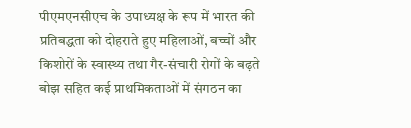पीएमएनसीएच के उपाध्यक्ष के रूप में भारत की प्रतिबद्धता को दोहराते हुए महिलाओं, बच्चों और किशोरों के स्वास्थ्य तथा गैर-संचारी रोगों के बढ़ते बोझ सहित कई प्राथमिकताओं में संगठन का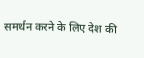समर्थन करने के लिए देश की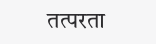तत्परता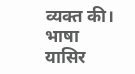व्यक्त की।
भाषा यासिर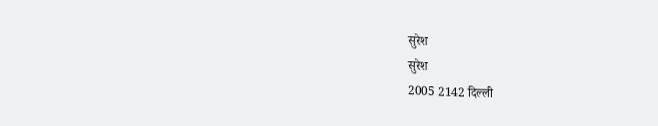सुरेश
सुरेश
2005 2142 दिल्ली